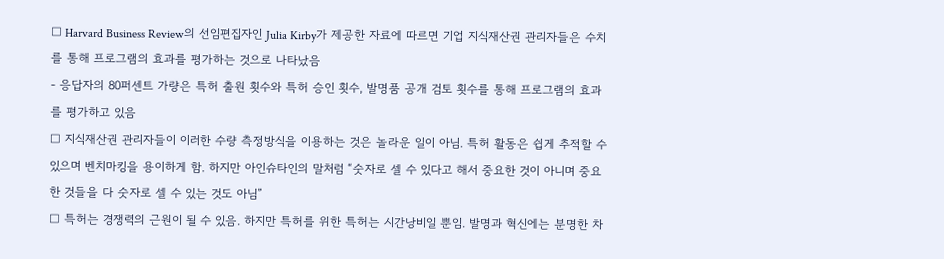□ Harvard Business Review의 선임편집자인 Julia Kirby가 제공한 자료에 따르면 기업 지식재산권 관리자들은 수치를 통해 프로그램의 효과를 평가하는 것으로 나타났음
- 응답자의 80퍼센트 가량은 특허 출원 횟수와 특허 승인 횟수, 발명품 공개 검토 횟수를 통해 프로그램의 효과를 평가하고 있음
□ 지식재산권 관리자들이 이러한 수량 측정방식을 이용하는 것은 놀라운 일이 아님. 특허 활동은 쉽게 추적할 수 있으며 벤치마킹을 용이하게 함. 하지만 아인슈타인의 말처럼 “숫자로 셀 수 있다고 해서 중요한 것이 아니며 중요한 것들을 다 숫자로 셀 수 있는 것도 아님”
□ 특허는 경쟁력의 근원이 될 수 있음. 하지만 특허를 위한 특허는 시간낭비일 뿐임. 발명과 혁신에는 분명한 차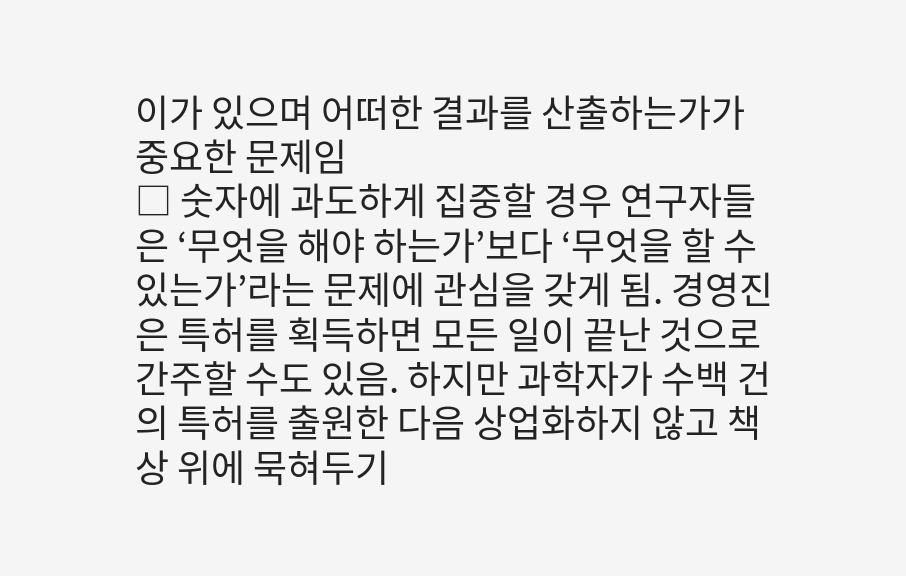이가 있으며 어떠한 결과를 산출하는가가 중요한 문제임
□ 숫자에 과도하게 집중할 경우 연구자들은 ‘무엇을 해야 하는가’보다 ‘무엇을 할 수 있는가’라는 문제에 관심을 갖게 됨. 경영진은 특허를 획득하면 모든 일이 끝난 것으로 간주할 수도 있음. 하지만 과학자가 수백 건의 특허를 출원한 다음 상업화하지 않고 책상 위에 묵혀두기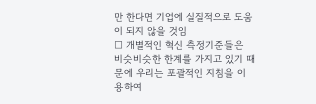만 한다면 기업에 실질적으로 도움이 되지 않을 것임
□ 개별적인 혁신 측정기준들은 비슷비슷한 한계를 가지고 있기 때문에 우리는 포괄적인 지침을 이용하여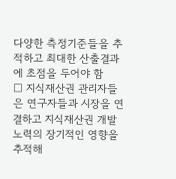다양한 측정기준들을 추적하고 최대한 산출결과에 초점을 두어야 함
□ 지식재산권 관리자들은 연구자들과 시장을 연결하고 지식재산권 개발 노력의 장기적인 영향을 추적해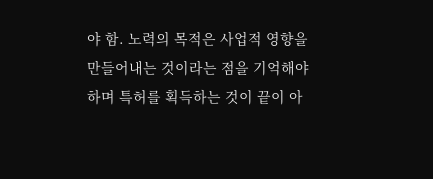야 함. 노력의 목적은 사업적 영향을 만들어내는 것이라는 점을 기억해야 하며 특허를 획득하는 것이 끝이 아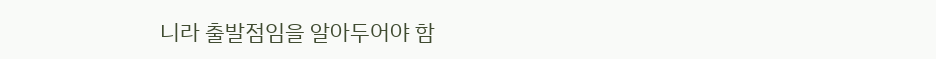니라 출발점임을 알아두어야 함